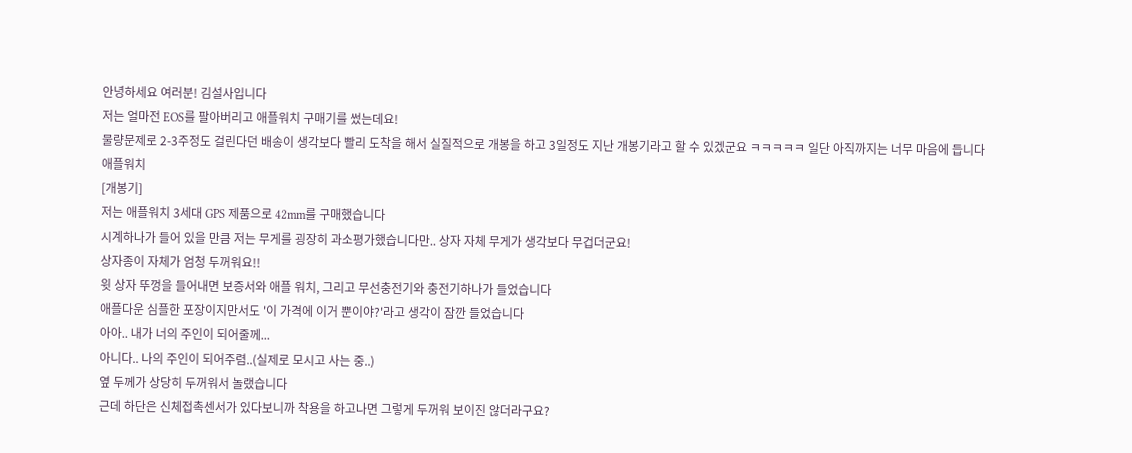안녕하세요 여러분! 김설사입니다
저는 얼마전 EOS를 팔아버리고 애플워치 구매기를 썼는데요!
물량문제로 2-3주정도 걸린다던 배송이 생각보다 빨리 도착을 해서 실질적으로 개봉을 하고 3일정도 지난 개봉기라고 할 수 있겠군요 ㅋㅋㅋㅋㅋ 일단 아직까지는 너무 마음에 듭니다
애플워치
[개봉기]
저는 애플워치 3세대 GPS 제품으로 42mm를 구매했습니다
시계하나가 들어 있을 만큼 저는 무게를 굉장히 과소평가했습니다만.. 상자 자체 무게가 생각보다 무겁더군요!
상자종이 자체가 엄청 두꺼워요!!
윗 상자 뚜껑을 들어내면 보증서와 애플 워치, 그리고 무선충전기와 충전기하나가 들었습니다
애플다운 심플한 포장이지만서도 '이 가격에 이거 뿐이야?'라고 생각이 잠깐 들었습니다
아아.. 내가 너의 주인이 되어줄께...
아니다.. 나의 주인이 되어주렴..(실제로 모시고 사는 중..)
옆 두께가 상당히 두꺼워서 놀랬습니다
근데 하단은 신체접촉센서가 있다보니까 착용을 하고나면 그렇게 두꺼워 보이진 않더라구요?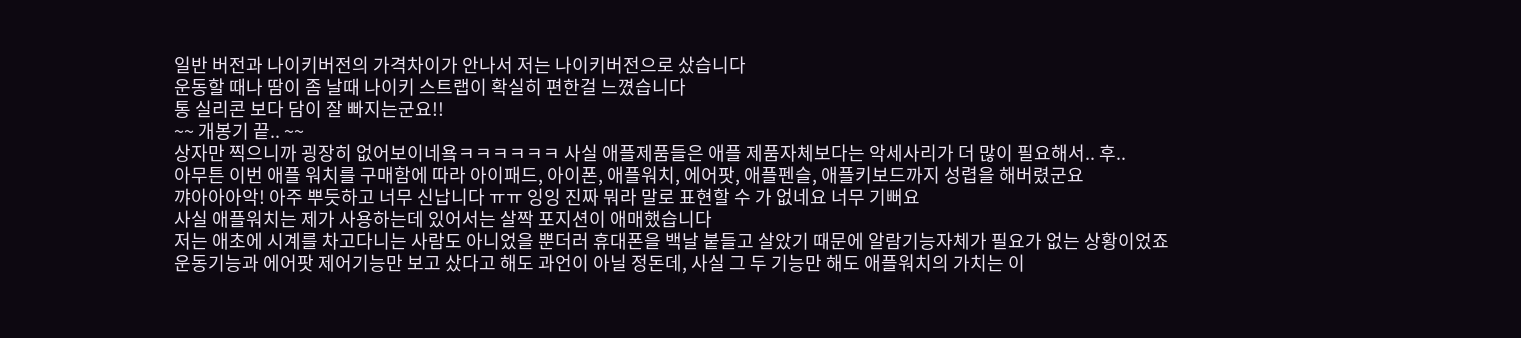일반 버전과 나이키버전의 가격차이가 안나서 저는 나이키버전으로 샀습니다
운동할 때나 땀이 좀 날때 나이키 스트랩이 확실히 편한걸 느꼈습니다
통 실리콘 보다 담이 잘 빠지는군요!!
~~ 개봉기 끝.. ~~
상자만 찍으니까 굉장히 없어보이네욬ㅋㅋㅋㅋㅋㅋ 사실 애플제품들은 애플 제품자체보다는 악세사리가 더 많이 필요해서.. 후..
아무튼 이번 애플 워치를 구매함에 따라 아이패드, 아이폰, 애플워치, 에어팟, 애플펜슬, 애플키보드까지 성렵을 해버렸군요
꺄아아아악! 아주 뿌듯하고 너무 신납니다 ㅠㅠ 잉잉 진짜 뭐라 말로 표현할 수 가 없네요 너무 기뻐요
사실 애플워치는 제가 사용하는데 있어서는 살짝 포지션이 애매했습니다
저는 애초에 시계를 차고다니는 사람도 아니었을 뿐더러 휴대폰을 백날 붙들고 살았기 때문에 알람기능자체가 필요가 없는 상황이었죠
운동기능과 에어팟 제어기능만 보고 샀다고 해도 과언이 아닐 정돈데, 사실 그 두 기능만 해도 애플워치의 가치는 이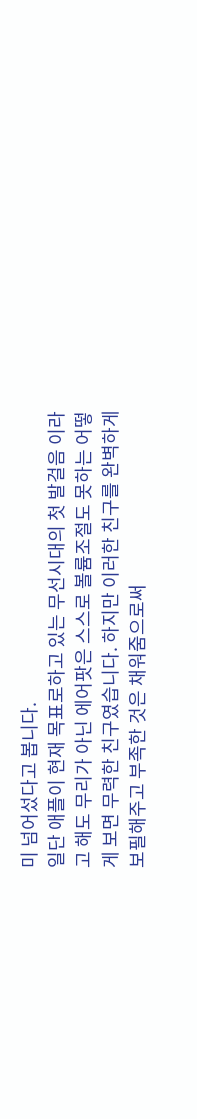미 넘어섰다고 봅니다.
일단 애플이 현재 목표로하고 있는 무선시대의 첫 발걸음 이라고 해도 무리가 아닌 에어팟은 스스로 볼륨조절도 못하는 어떻게 보면 무력한 친구였습니다. 하지만 이러한 친구를 완벽하게 보필해주고 부족한 것은 채워줌으로써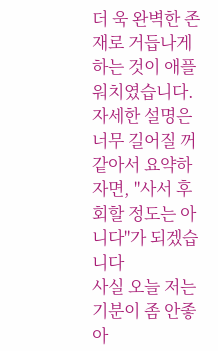더 욱 완벽한 존재로 거듭나게 하는 것이 애플워치였습니다.
자세한 설명은 너무 길어질 꺼 같아서 요약하자면, "사서 후회할 정도는 아니다"가 되겠습니다
사실 오늘 저는 기분이 좀 안좋아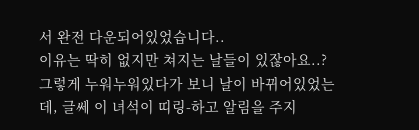서 완전 다운되어있었습니다..
이유는 딱히 없지만 쳐지는 날들이 있잖아요..?
그렇게 누워누워있다가 보니 날이 바뀌어있었는데, 글쎄 이 녀석이 띠링-하고 알림을 주지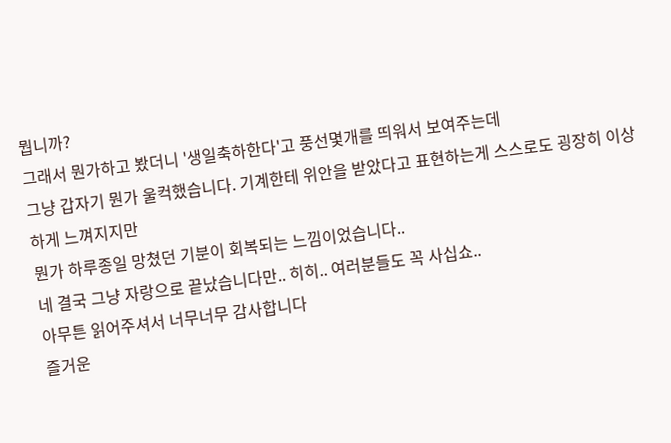뭡니까?
그래서 뭔가하고 봤더니 '생일축하한다'고 풍선몇개를 띄워서 보여주는데
그냥 갑자기 뭔가 울컥했습니다. 기계한테 위안을 받았다고 표현하는게 스스로도 굉장히 이상하게 느껴지지만
뭔가 하루종일 망쳤던 기분이 회복되는 느낌이었습니다..
네 결국 그냥 자랑으로 끝났습니다만.. 히히.. 여러분들도 꼭 사십쇼..
아무튼 읽어주셔서 너무너무 감사합니다
즐거운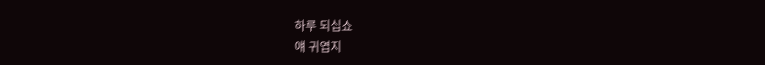하루 되십쇼
얘 귀엽지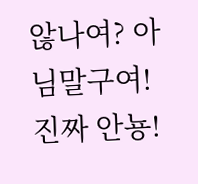않나여? 아님말구여! 진짜 안뇽!